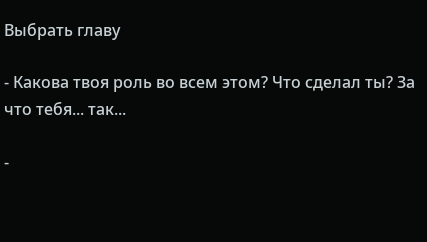Выбрать главу

- Какова твоя роль во всем этом? Что сделал ты? За что тебя... так...

-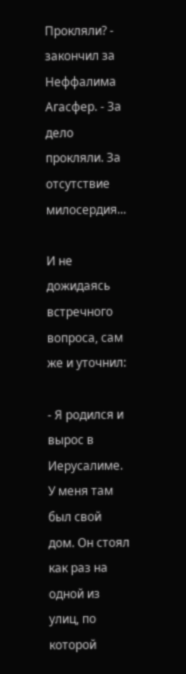Прокляли? - закончил за Неффалима Агасфер. - За дело прокляли. За отсутствие милосердия...

И не дожидаясь встречного вопроса, сам же и уточнил:

- Я родился и вырос в Иерусалиме. У меня там был свой дом. Он стоял как раз на одной из улиц, по которой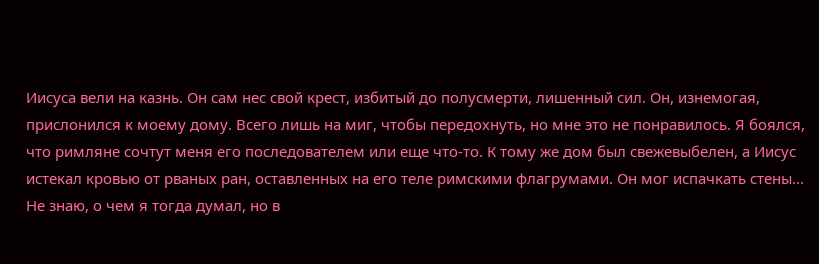Иисуса вели на казнь. Он сам нес свой крест, избитый до полусмерти, лишенный сил. Он, изнемогая, прислонился к моему дому. Всего лишь на миг, чтобы передохнуть, но мне это не понравилось. Я боялся, что римляне сочтут меня его последователем или еще что-то. К тому же дом был свежевыбелен, а Иисус истекал кровью от рваных ран, оставленных на его теле римскими флагрумами. Он мог испачкать стены... Не знаю, о чем я тогда думал, но в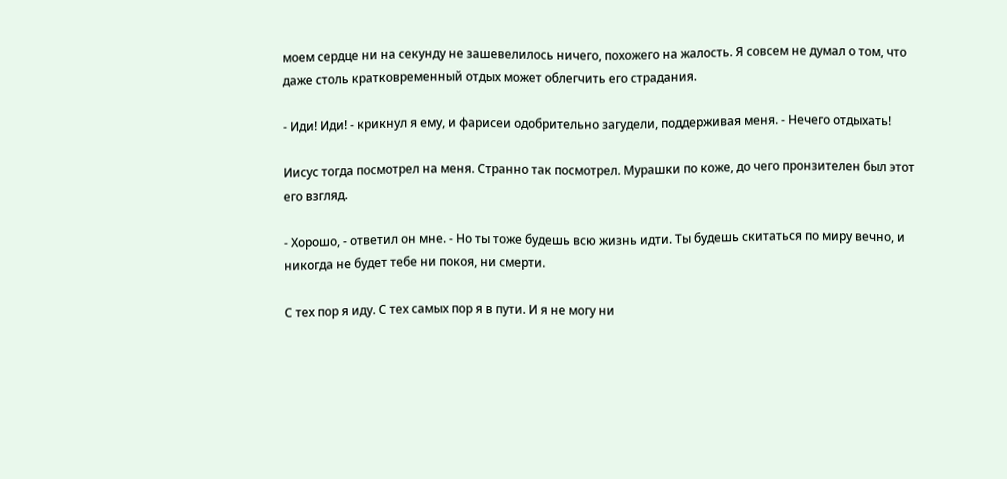моем сердце ни на секунду не зашевелилось ничего, похожего на жалость. Я совсем не думал о том, что даже столь кратковременный отдых может облегчить его страдания.

- Иди! Иди! - крикнул я ему, и фарисеи одобрительно загудели, поддерживая меня. - Нечего отдыхать!

Иисус тогда посмотрел на меня. Странно так посмотрел. Мурашки по коже, до чего пронзителен был этот его взгляд.

- Хорошо, - ответил он мне. - Но ты тоже будешь всю жизнь идти. Ты будешь скитаться по миру вечно, и никогда не будет тебе ни покоя, ни смерти.

С тех пор я иду. С тех самых пор я в пути. И я не могу ни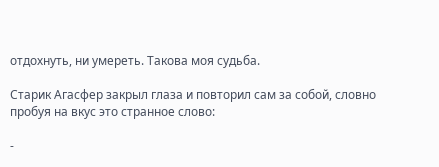отдохнуть, ни умереть. Такова моя судьба.

Старик Агасфер закрыл глаза и повторил сам за собой, словно пробуя на вкус это странное слово:

-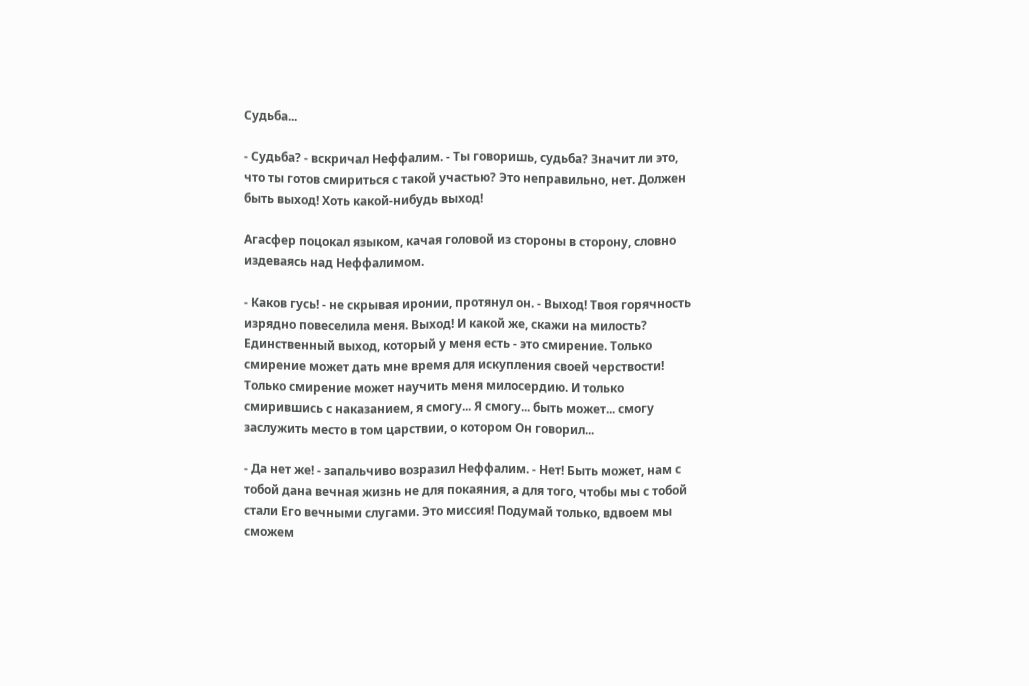Судьба...

- Судьба? - вскричал Неффалим. - Ты говоришь, судьба? Значит ли это, что ты готов смириться с такой участью? Это неправильно, нет. Должен быть выход! Хоть какой-нибудь выход!

Агасфер поцокал языком, качая головой из стороны в сторону, словно издеваясь над Неффалимом.

- Каков гусь! - не скрывая иронии, протянул он. - Выход! Твоя горячность изрядно повеселила меня. Выход! И какой же, скажи на милость? Единственный выход, который у меня есть - это смирение. Только смирение может дать мне время для искупления своей черствости! Только смирение может научить меня милосердию. И только смирившись с наказанием, я смогу... Я смогу... быть может... смогу заслужить место в том царствии, о котором Он говорил...

- Да нет же! - запальчиво возразил Неффалим. - Нет! Быть может, нам с тобой дана вечная жизнь не для покаяния, а для того, чтобы мы с тобой стали Его вечными слугами. Это миссия! Подумай только, вдвоем мы сможем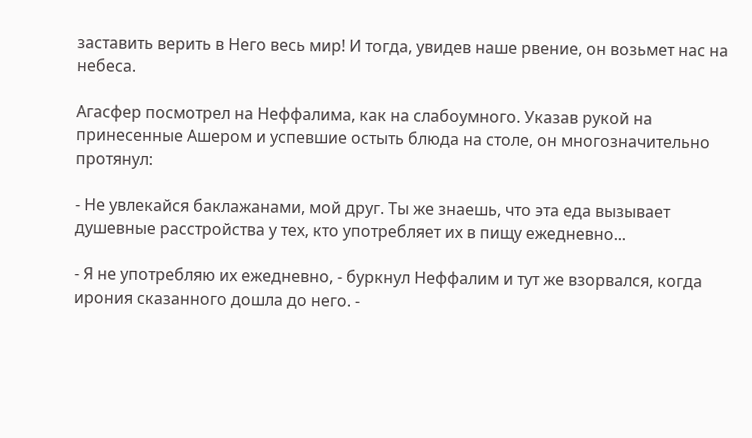заставить верить в Него весь мир! И тогда, увидев наше рвение, он возьмет нас на небеса.

Агасфер посмотрел на Неффалима, как на слабоумного. Указав рукой на принесенные Ашером и успевшие остыть блюда на столе, он многозначительно протянул:

- Не увлекайся баклажанами, мой друг. Ты же знаешь, что эта еда вызывает душевные расстройства у тех, кто употребляет их в пищу ежедневно...

- Я не употребляю их ежедневно, - буркнул Неффалим и тут же взорвался, когда ирония сказанного дошла до него. -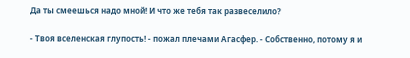Да ты смеешься надо мной! И что же тебя так развеселило?

- Твоя вселенская глупость! - пожал плечами Агасфер. - Собственно, потому я и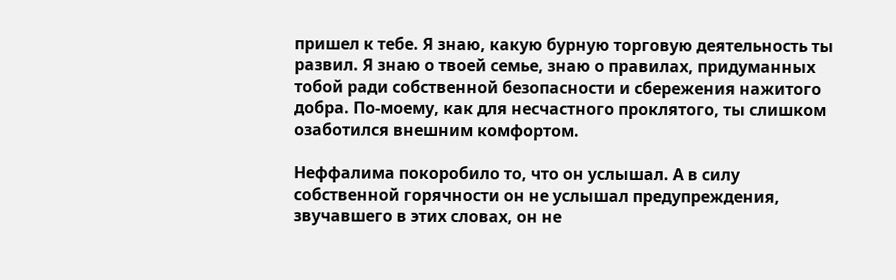пришел к тебе. Я знаю, какую бурную торговую деятельность ты развил. Я знаю о твоей семье, знаю о правилах, придуманных тобой ради собственной безопасности и сбережения нажитого добра. По-моему, как для несчастного проклятого, ты слишком озаботился внешним комфортом.

Неффалима покоробило то, что он услышал. А в силу собственной горячности он не услышал предупреждения, звучавшего в этих словах, он не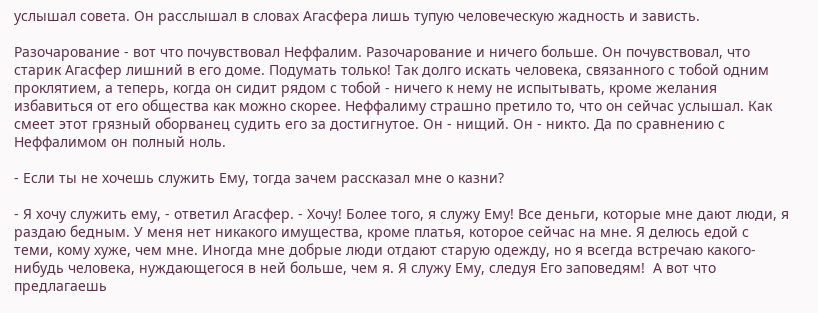услышал совета. Он расслышал в словах Агасфера лишь тупую человеческую жадность и зависть.

Разочарование - вот что почувствовал Неффалим. Разочарование и ничего больше. Он почувствовал, что старик Агасфер лишний в его доме. Подумать только! Так долго искать человека, связанного с тобой одним проклятием, а теперь, когда он сидит рядом с тобой - ничего к нему не испытывать, кроме желания избавиться от его общества как можно скорее. Неффалиму страшно претило то, что он сейчас услышал. Как смеет этот грязный оборванец судить его за достигнутое. Он - нищий. Он - никто. Да по сравнению с Неффалимом он полный ноль.

- Если ты не хочешь служить Ему, тогда зачем рассказал мне о казни?

- Я хочу служить ему, - ответил Агасфер. - Хочу! Более того, я служу Ему! Все деньги, которые мне дают люди, я раздаю бедным. У меня нет никакого имущества, кроме платья, которое сейчас на мне. Я делюсь едой с теми, кому хуже, чем мне. Иногда мне добрые люди отдают старую одежду, но я всегда встречаю какого-нибудь человека, нуждающегося в ней больше, чем я. Я служу Ему, следуя Его заповедям!  А вот что предлагаешь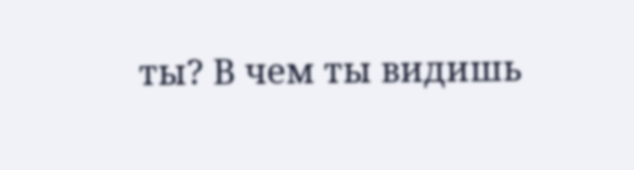ты? В чем ты видишь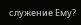служение Ему?